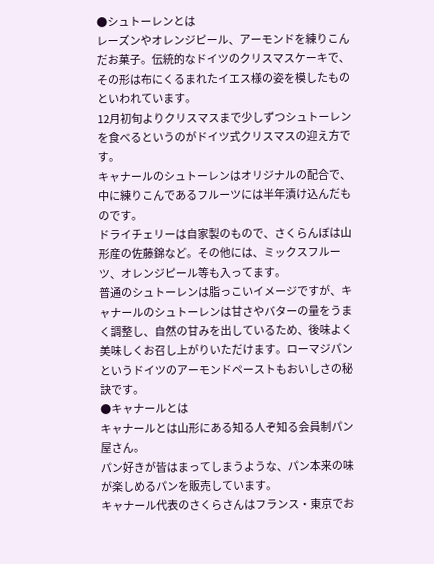●シュトーレンとは
レーズンやオレンジピール、アーモンドを練りこんだお菓子。伝統的なドイツのクリスマスケーキで、その形は布にくるまれたイエス様の姿を模したものといわれています。
12月初旬よりクリスマスまで少しずつシュトーレンを食べるというのがドイツ式クリスマスの迎え方です。
キャナールのシュトーレンはオリジナルの配合で、中に練りこんであるフルーツには半年漬け込んだものです。
ドライチェリーは自家製のもので、さくらんぼは山形産の佐藤錦など。その他には、ミックスフルーツ、オレンジピール等も入ってます。
普通のシュトーレンは脂っこいイメージですが、キャナールのシュトーレンは甘さやバターの量をうまく調整し、自然の甘みを出しているため、後味よく美味しくお召し上がりいただけます。ローマジパンというドイツのアーモンドペーストもおいしさの秘訣です。
●キャナールとは
キャナールとは山形にある知る人ぞ知る会員制パン屋さん。
パン好きが皆はまってしまうような、パン本来の味が楽しめるパンを販売しています。
キャナール代表のさくらさんはフランス・東京でお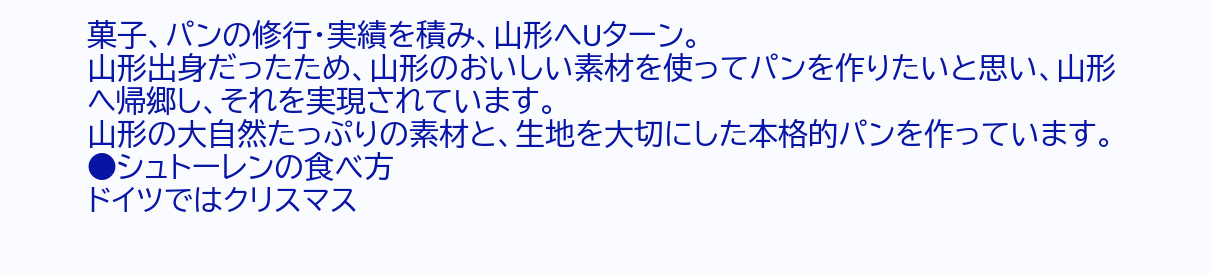菓子、パンの修行・実績を積み、山形へUターン。
山形出身だったため、山形のおいしい素材を使ってパンを作りたいと思い、山形へ帰郷し、それを実現されています。
山形の大自然たっぷりの素材と、生地を大切にした本格的パンを作っています。
●シュトーレンの食べ方
ドイツではクリスマス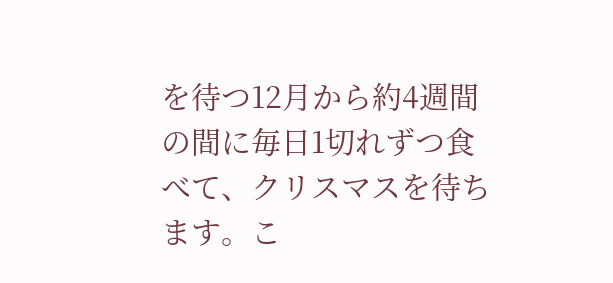を待つ12月から約4週間の間に毎日1切れずつ食べて、クリスマスを待ちます。こ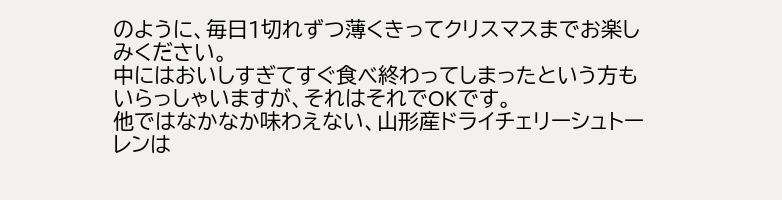のように、毎日1切れずつ薄くきってクリスマスまでお楽しみください。
中にはおいしすぎてすぐ食べ終わってしまったという方もいらっしゃいますが、それはそれでOKです。
他ではなかなか味わえない、山形産ドライチェリーシュトーレンは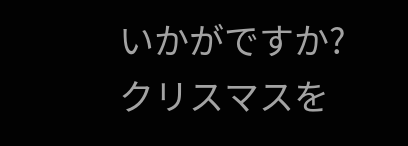いかがですか?
クリスマスを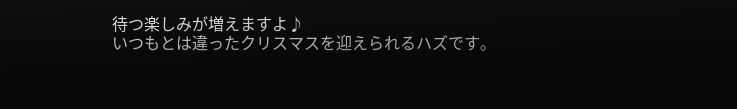待つ楽しみが増えますよ♪
いつもとは違ったクリスマスを迎えられるハズです。